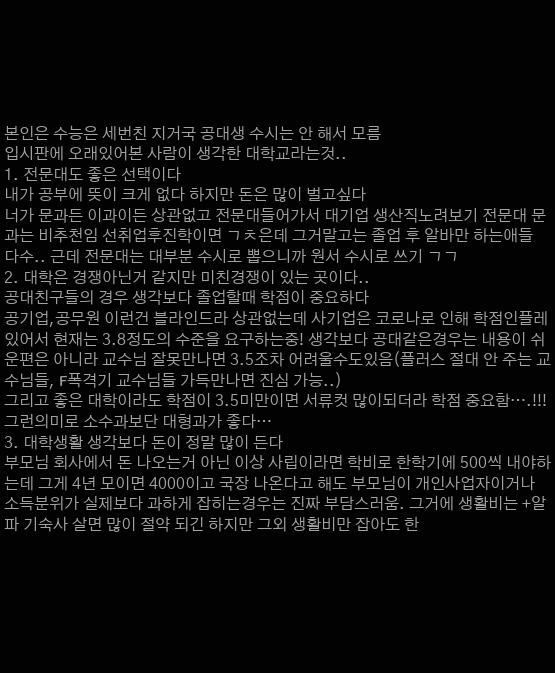본인은 수능은 세번친 지거국 공대생 수시는 안 해서 모름
입시판에 오래있어본 사람이 생각한 대학교라는것..
1. 전문대도 좋은 선택이다
내가 공부에 뜻이 크게 없다 하지만 돈은 많이 벌고싶다
너가 문과든 이과이든 상관없고 전문대들어가서 대기업 생산직노려보기 전문대 문과는 비추천임 선취업후진학이면 ㄱㅊ은데 그거말고는 졸업 후 알바만 하는애들 다수.. 근데 전문대는 대부분 수시로 뽑으니까 원서 수시로 쓰기 ㄱㄱ
2. 대학은 경쟁아닌거 같지만 미친경쟁이 있는 곳이다..
공대친구들의 경우 생각보다 졸업할때 학점이 중요하다
공기업,공무원 이런건 블라인드라 상관없는데 사기업은 코로나로 인해 학점인플레있어서 현재는 3.8정도의 수준을 요구하는중! 생각보다 공대같은경우는 내용이 쉬운편은 아니라 교수님 잘못만나면 3.5조차 어려울수도있음(플러스 절대 안 주는 교수님들, F폭격기 교수님들 가득만나면 진심 가능..)
그리고 좋은 대학이라도 학점이 3.5미만이면 서류컷 많이되더라 학점 중요함….!!! 그런의미로 소수과보단 대형과가 좋다…
3. 대학생활 생각보다 돈이 정말 많이 든다
부모님 회사에서 돈 나오는거 아닌 이상 사립이라면 학비로 한학기에 500씩 내야하는데 그게 4년 모이면 4000이고 국장 나온다고 해도 부모님이 개인사업자이거나 소득분위가 실제보다 과하게 잡히는경우는 진짜 부담스러움. 그거에 생활비는 +알파 기숙사 살면 많이 절약 되긴 하지만 그외 생활비만 잡아도 한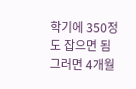학기에 350정도 잡으면 됨 그러면 4개월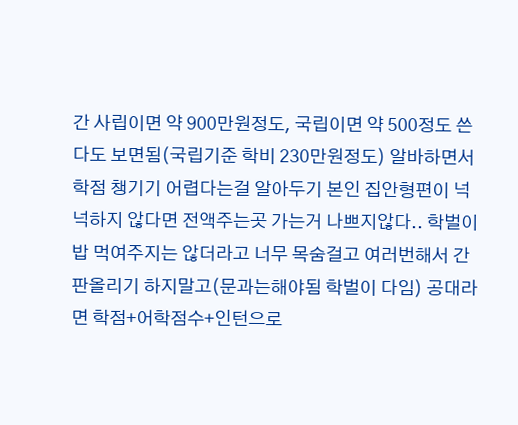간 사립이면 약 900만원정도, 국립이면 약 500정도 쓴다도 보면됨(국립기준 학비 230만원정도) 알바하면서 학점 챙기기 어렵다는걸 알아두기 본인 집안형편이 넉넉하지 않다면 전액주는곳 가는거 나쁘지않다.. 학벌이 밥 먹여주지는 않더라고 너무 목숨걸고 여러번해서 간판올리기 하지말고(문과는해야됨 학벌이 다임) 공대라면 학점+어학점수+인턴으로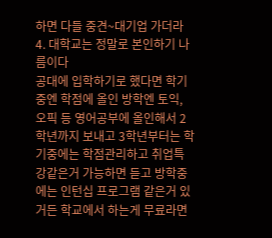하면 다들 중견~대기업 가더라
4. 대학교는 정말로 본인하기 나름이다
공대에 입학하기로 했다면 학기중엔 학점에 올인 방학엔 토익, 오픽 등 영어공부에 올인해서 2학년까지 보내고 3학년부터는 학기중에는 학점관리하고 취업특강같은거 가능하면 듣고 방학중에는 인턴십 프로그램 같은거 있거든 학교에서 하는게 무료라면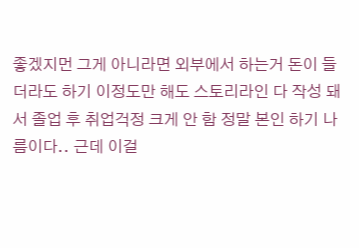좋겠지먼 그게 아니라면 외부에서 하는거 돈이 들더라도 하기 이정도만 해도 스토리라인 다 작성 돼서 졸업 후 취업걱정 크게 안 함 정말 본인 하기 나름이다.. 근데 이걸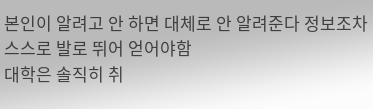본인이 알려고 안 하면 대체로 안 알려준다 정보조차 스스로 발로 뛰어 얻어야함
대학은 솔직히 취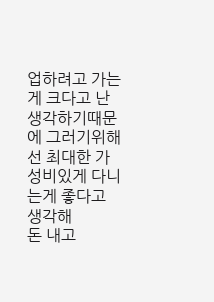업하려고 가는게 크다고 난 생각하기때문에 그러기위해선 최대한 가성비있게 다니는게 좋다고 생각해
돈 내고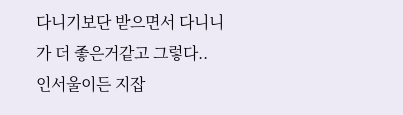다니기보단 받으면서 다니니가 더 좋은거같고 그렇다..
인서울이든 지잡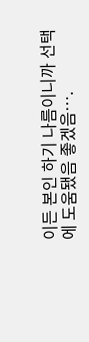이든 본인 하기 나름이니까 선택에 도움됐음 좋겠음….